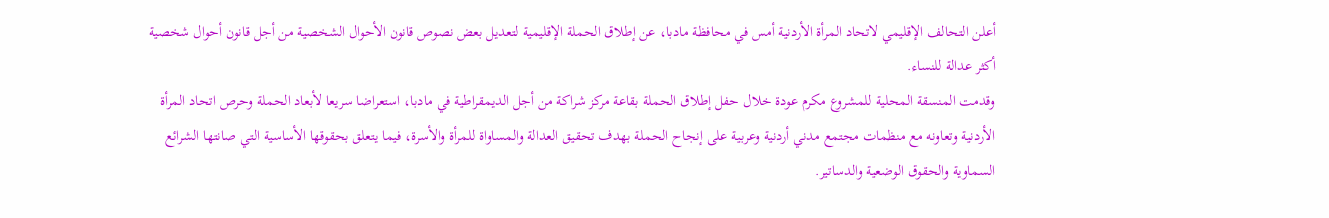أعلن التحالف الإقليمي لاتحاد المرأة الأردنية أمس في محافظة مادبا، عن إطلاق الحملة الإقليمية لتعديل بعض نصوص قانون الأحوال الشخصية من أجل قانون أحوال شخصية أكثر عدالة للنساء.
وقدمت المنسقة المحلية للمشروع مكرم عودة خلال حفل إطلاق الحملة بقاعة مركز شراكة من أجل الديمقراطية في مادبا، استعراضا سريعا لأبعاد الحملة وحرص اتحاد المرأة الأردنية وتعاونه مع منظمات مجتمع مدني أردنية وعربية على إنجاح الحملة بهدف تحقيق العدالة والمساواة للمرأة والأسرة، فيما يتعلق بحقوقها الأساسية التي صانتها الشرائع السماوية والحقوق الوضعية والدساتير.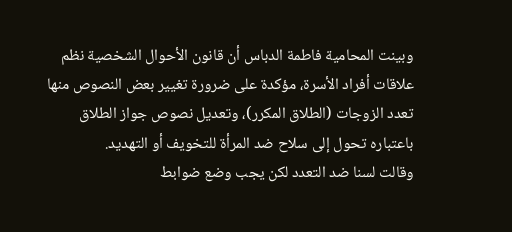وبينت المحامية فاطمة الدباس أن قانون الأحوال الشخصية نظم علاقات أفراد الأسرة، مؤكدة على ضرورة تغيير بعض النصوص منها تعدد الزوجات (الطلاق المكرر)، وتعديل نصوص جواز الطلاق باعتباره تحول إلى سلاح ضد المرأة للتخويف أو التهديد.
وقالت لسنا ضد التعدد لكن يجب وضع ضوابط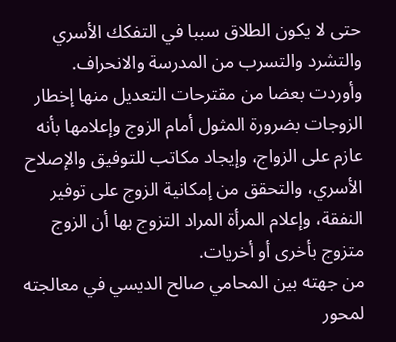حتى لا يكون الطلاق سببا في التفكك الأسري والتشرد والتسرب من المدرسة والانحراف.
وأوردت بعضا من مقترحات التعديل منها إخطار الزوجات بضرورة المثول أمام الزوج وإعلامها بأنه عازم على الزواج، وإيجاد مكاتب للتوفيق والإصلاح الأسري، والتحقق من إمكانية الزوج على توفير النفقة، وإعلام المرأة المراد التزوج بها أن الزوج متزوج بأخرى أو أخريات.
من جهته بين المحامي صالح الديسي في معالجته لمحور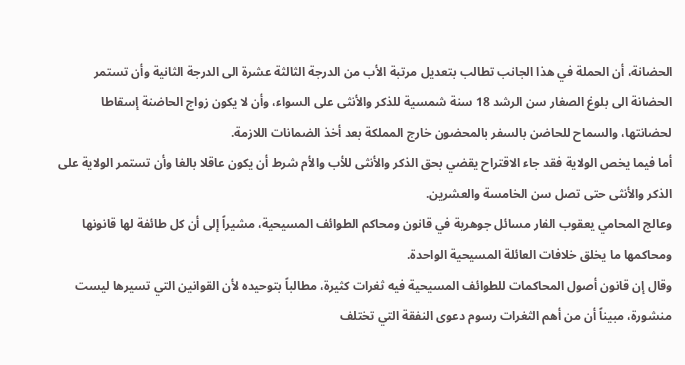الحضانة، أن الحملة في هذا الجانب تطالب بتعديل مرتبة الأب من الدرجة الثالثة عشرة الى الدرجة الثانية وأن تستمر الحضانة الى بلوغ الصغار سن الرشد 18 سنة شمسية للذكر والأنثى على السواء، وأن لا يكون زواج الحاضنة إسقاطا لحضانتها، والسماح للحاضن بالسفر بالمحضون خارج المملكة بعد أخذ الضمانات اللازمة.
أما فيما يخص الولاية فقد جاء الاقتراح يقضي بحق الذكر والأنثى للأب والأم شرط أن يكون عاقلا بالغا وأن تستمر الولاية على الذكر والأنثى حتى تصل سن الخامسة والعشرين.
وعالج المحامي يعقوب الفار مسائل جوهرية في قانون ومحاكم الطوائف المسيحية، مشيراً إلى أن كل طائفة لها قانونها ومحاكمها ما يخلق خلافات العائلة المسيحية الواحدة.
وقال إن قانون أصول المحاكمات للطوائف المسيحية فيه ثغرات كثيرة، مطالباً بتوحيده لأن القوانين التي تسيرها ليست منشورة، مبيناً أن من أهم الثغرات رسوم دعوى النفقة التي تختلف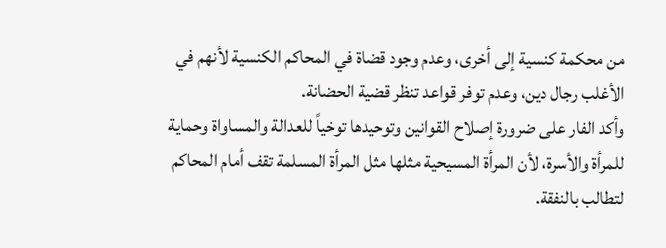من محكمة كنسية إلى أخرى، وعدم وجود قضاة في المحاكم الكنسية لأنهم في الأغلب رجال دين، وعدم توفر قواعد تنظر قضية الحضانة.
وأكد الفار على ضرورة إصلاح القوانين وتوحيدها توخياً للعدالة والمساواة وحماية للمرأة والأسرة، لأن المرأة المسيحية مثلها مثل المرأة المسلمة تقف أمام المحاكم لتطالب بالنفقة.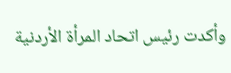وأكدت رئيس اتحاد المرأة الأردنية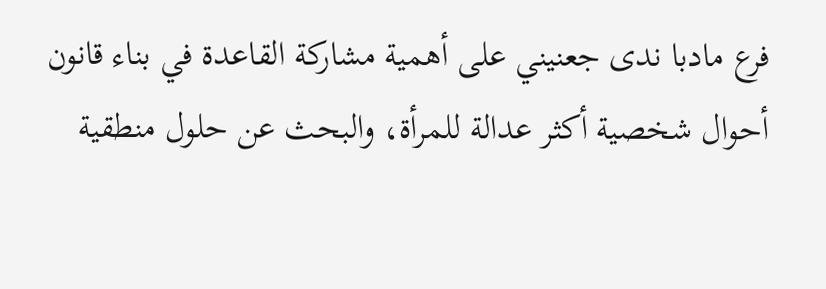فرع مادبا ندى جعنيني على أهمية مشاركة القاعدة في بناء قانون أحوال شخصية أكثر عدالة للمرأة، والبحث عن حلول منطقية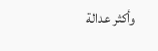وأكثر عدالة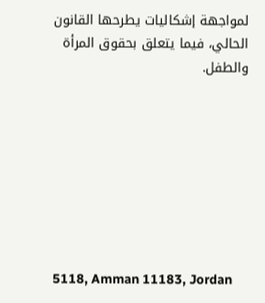لمواجهة إشكاليات يطرحها القانون الحالي، فيما يتعلق بحقوق المرأة والطفل.








5118, Amman 11183, Jordan